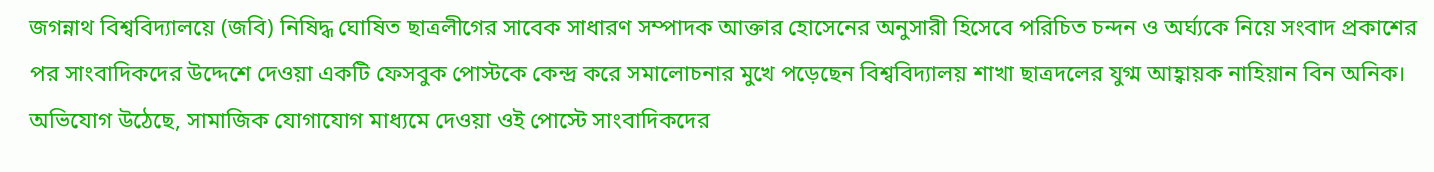জগন্নাথ বিশ্ববিদ্যালয়ে (জবি) নিষিদ্ধ ঘোষিত ছাত্রলীগের সাবেক সাধারণ সম্পাদক আক্তার হোসেনের অনুসারী হিসেবে পরিচিত চন্দন ও অর্ঘ্যকে নিয়ে সংবাদ প্রকাশের পর সাংবাদিকদের উদ্দেশে দেওয়া একটি ফেসবুক পোস্টকে কেন্দ্র করে সমালোচনার মুখে পড়েছেন বিশ্ববিদ্যালয় শাখা ছাত্রদলের যুগ্ম আহ্বায়ক নাহিয়ান বিন অনিক।
অভিযোগ উঠেছে, সামাজিক যোগাযোগ মাধ্যমে দেওয়া ওই পোস্টে সাংবাদিকদের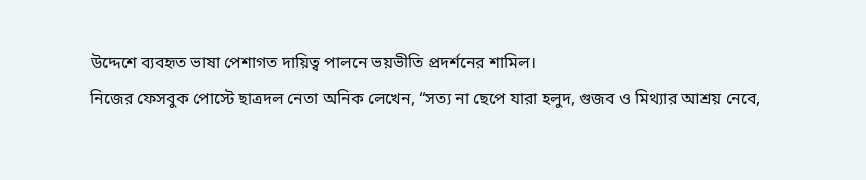উদ্দেশে ব্যবহৃত ভাষা পেশাগত দায়িত্ব পালনে ভয়ভীতি প্রদর্শনের শামিল।
নিজের ফেসবুক পোস্টে ছাত্রদল নেতা অনিক লেখেন, “সত্য না ছেপে যারা হলুদ, গুজব ও মিথ্যার আশ্রয় নেবে,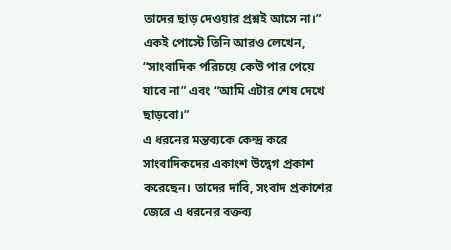তাদের ছাড় দেওয়ার প্রশ্নই আসে না।” একই পোস্টে তিনি আরও লেখেন, “সাংবাদিক পরিচয়ে কেউ পার পেয়ে যাবে না” এবং “আমি এটার শেষ দেখে ছাড়বো।”
এ ধরনের মন্তব্যকে কেন্দ্র করে সাংবাদিকদের একাংশ উদ্বেগ প্রকাশ করেছেন। তাদের দাবি, সংবাদ প্রকাশের জেরে এ ধরনের বক্তব্য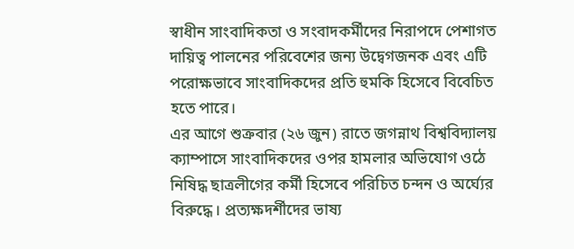স্বাধীন সাংবাদিকতা ও সংবাদকর্মীদের নিরাপদে পেশাগত দায়িত্ব পালনের পরিবেশের জন্য উদ্বেগজনক এবং এটি পরোক্ষভাবে সাংবাদিকদের প্রতি হুমকি হিসেবে বিবেচিত হতে পারে।
এর আগে শুক্রবার (২৬ জুন) রাতে জগন্নাথ বিশ্ববিদ্যালয় ক্যাম্পাসে সাংবাদিকদের ওপর হামলার অভিযোগ ওঠে নিষিদ্ধ ছাত্রলীগের কর্মী হিসেবে পরিচিত চন্দন ও অর্ঘ্যের বিরুদ্ধে। প্রত্যক্ষদর্শীদের ভাষ্য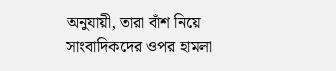অনুযায়ী, তারা বাঁশ নিয়ে সাংবাদিকদের ওপর হামলা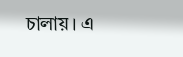চালায়। এ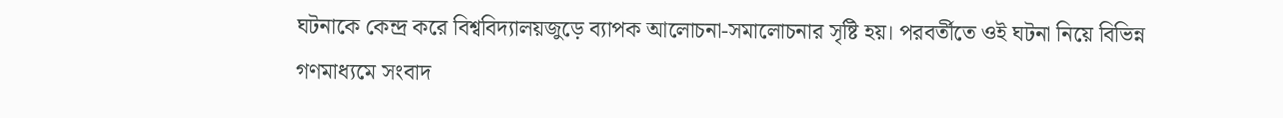ঘটনাকে কেন্দ্র করে বিশ্ববিদ্যালয়জুড়ে ব্যাপক আলোচনা-সমালোচনার সৃষ্টি হয়। পরবর্তীতে ওই ঘটনা নিয়ে বিভিন্ন গণমাধ্যমে সংবাদ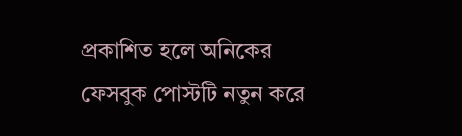প্রকাশিত হলে অনিকের ফেসবুক পোস্টটি নতুন করে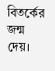বিতর্কের জন্ম দেয়।